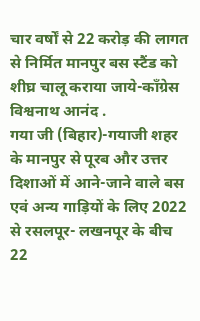चार वर्षों से 22 करोड़ की लागत से निर्मित मानपुर बस स्टैंड को शीघ्र चालू कराया जाये-काँग्रेस
विश्वनाथ आनंद .
गया जी (बिहार)-गयाजी शहर के मानपुर से पूरब और उत्तर दिशाओं में आने-जाने वाले बस एवं अन्य गाड़ियों के लिए 2022 से रसलपूर- लखनपूर के बीच 22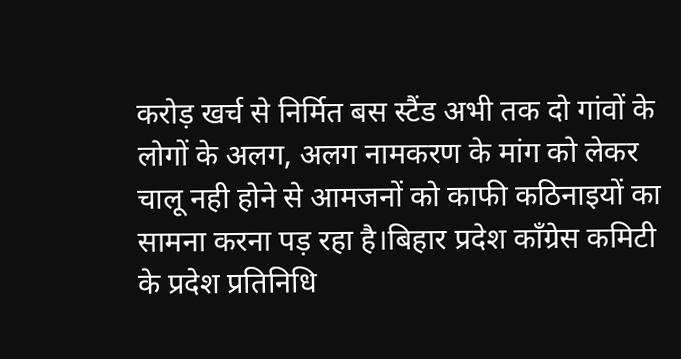करोड़ खर्च से निर्मित बस स्टैंड अभी तक दो गांवों के लोगों के अलग, अलग नामकरण के मांग को लेकर चालू नही होने से आमजनों को काफी कठिनाइयों का सामना करना पड़ रहा है।बिहार प्रदेश काँग्रेस कमिटी के प्रदेश प्रतिनिधि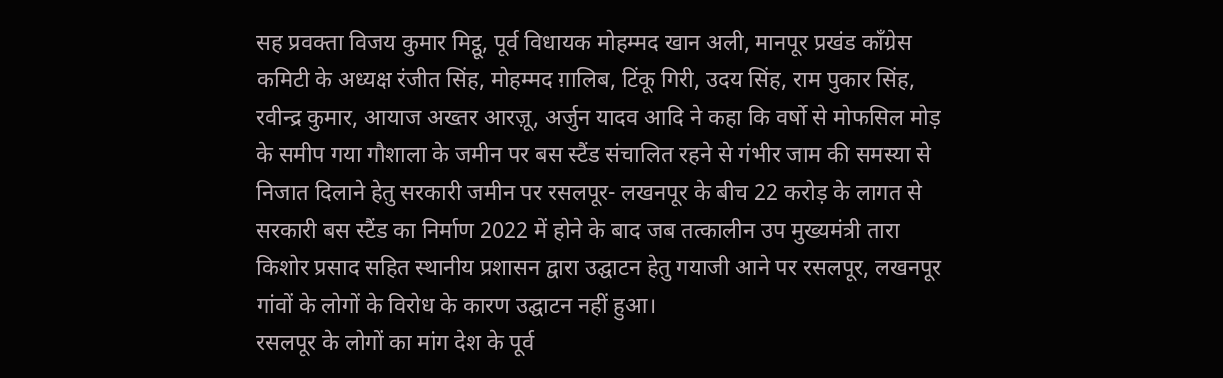सह प्रवक्ता विजय कुमार मिट्ठू, पूर्व विधायक मोहम्मद खान अली, मानपूर प्रखंड कॉंग्रेस कमिटी के अध्यक्ष रंजीत सिंह, मोहम्मद ग़ालिब, टिंकू गिरी, उदय सिंह, राम पुकार सिंह, रवीन्द्र कुमार, आयाज अख्तर आरज़ू, अर्जुन यादव आदि ने कहा कि वर्षो से मोफसिल मोड़ के समीप गया गौशाला के जमीन पर बस स्टैंड संचालित रहने से गंभीर जाम की समस्या से निजात दिलाने हेतु सरकारी जमीन पर रसलपूर- लखनपूर के बीच 22 करोड़ के लागत से सरकारी बस स्टैंड का निर्माण 2022 में होने के बाद जब तत्कालीन उप मुख्यमंत्री तारा किशोर प्रसाद सहित स्थानीय प्रशासन द्वारा उद्घाटन हेतु गयाजी आने पर रसलपूर, लखनपूर गांवों के लोगों के विरोध के कारण उद्घाटन नहीं हुआ।
रसलपूर के लोगों का मांग देश के पूर्व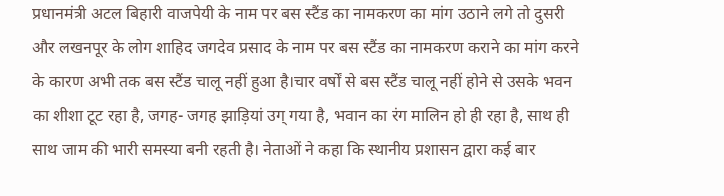प्रधानमंत्री अटल बिहारी वाजपेयी के नाम पर बस स्टैंड का नामकरण का मांग उठाने लगे तो दुसरी और लखनपूर के लोग शाहिद जगदेव प्रसाद के नाम पर बस स्टैंड का नामकरण कराने का मांग करने के कारण अभी तक बस स्टैंड चालू नहीं हुआ है।चार वर्षों से बस स्टैंड चालू नहीं होने से उसके भवन का शीशा टूट रहा है, जगह- जगह झाड़ियां उग् गया है, भवान का रंग मालिन हो ही रहा है, साथ ही साथ जाम की भारी समस्या बनी रहती है। नेताओं ने कहा कि स्थानीय प्रशासन द्वारा कई बार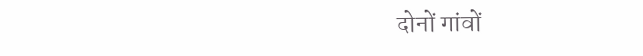दोनों गांवों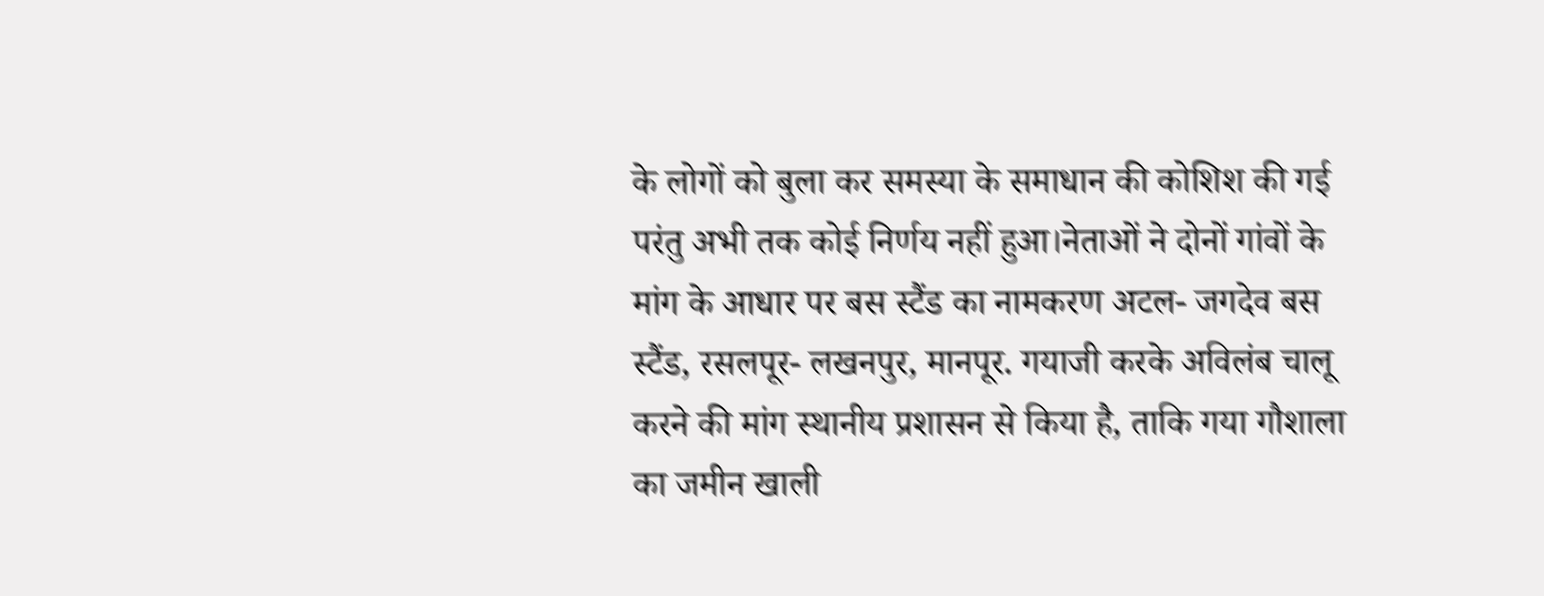के लोगों को बुला कर समस्या के समाधान की कोशिश की गई परंतु अभी तक कोई निर्णय नहीं हुआ।नेताओं ने दोनों गांवों के मांग के आधार पर बस स्टैंड का नामकरण अटल- जगदेव बस स्टैंड, रसलपूर- लखनपुर, मानपूर. गयाजी करके अविलंब चालू करने की मांग स्थानीय प्रशासन से किया है, ताकि गया गौशाला का जमीन खाली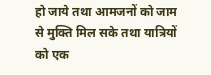हो जाये तथा आमजनों को जाम से मुक्ति मिल सके तथा यात्रियों को एक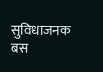सुविधाजनक बस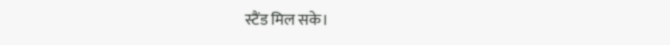स्टैंड मिल सके।